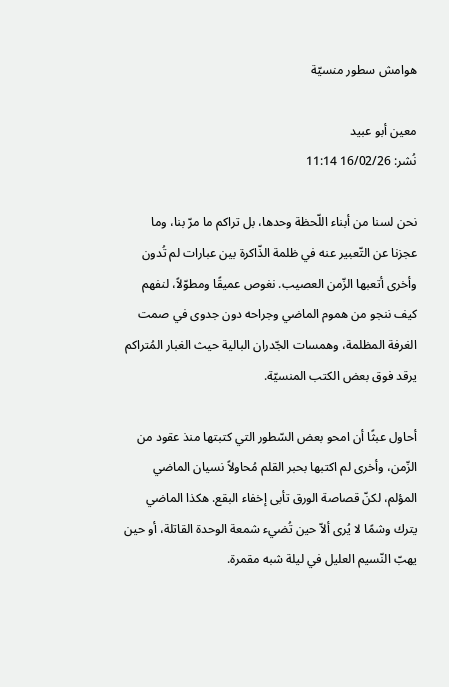هوامش سطور منسيّة

معين أبو عبيد
نُشر: 16/02/26 11:14

نحن لسنا من أبناء اللّحظة وحدها، بل تراكم ما مرّ بنا، وما عجزنا عن التّعبير عنه في ظلمة الذّاكرة بين عبارات لم تُدون وأخرى أتعبها الزّمن العصيب. نغوص عميقًا ومطوّلاً، لنفهم كيف ننجو من هموم الماضي وجراحه دون جدوى في صمت الغرفة المظلمة، وهمسات الجّدران البالية حيث الغبار المُتراكم يرقد فوق بعض الكتب المنسيّة.

أحاول عبثًا أن امحو بعض السّطور التي كتبتها منذ عقود من الزّمن، وأخرى لم اكتبها بحبر القلم مُحاولاً نسيان الماضي المؤلم، لكنّ قصاصة الورق تأبى إخفاء البقع. هكذا الماضي يترك وشمًا لا يُرى ألاّ حين تُضيء شمعة الوحدة القاتلة، أو حين يهبّ النّسيم العليل في ليلة شبه مقمرة.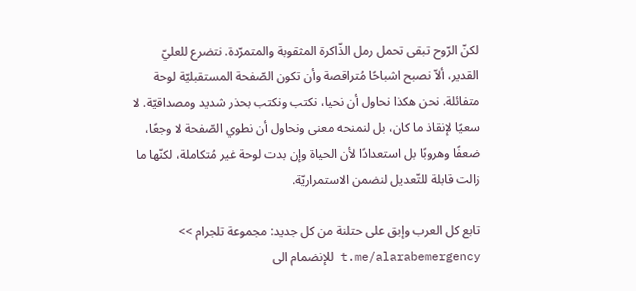لكنّ الرّوح تبقى تحمل رمل الذّاكرة المثقوبة والمتمرّدة. نتضرع للعليّ القدير، ألاّ نصبح اشباحًا مُتراقصة وأن تكون الصّفحة المستقبليّة لوحة متفائلة. نحن هكذا نحاول أن نحيا، نكتب ونكتب بحذر شديد ومصداقيّة. لا سعيًا لإنقاذ ما كان، بل لنمنحه معنى ونحاول أن نطوي الصّفحة لا وجعًا، ضعفًا وهروبًا بل استعدادًا لأن الحياة وإن بدت لوحة غير مُتكاملة، لكنّها ما زالت قابلة للتّعديل لنضمن الاستمراريّة.

تابع كل العرب وإبق على حتلنة من كل جديد: مجموعة تلجرام >> t.me/alarabemergency للإنضمام الى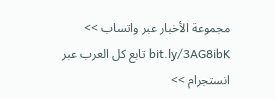مجموعة الأخبار عبر واتساب >> bit.ly/3AG8ibK تابع كل العرب عبر انستجرام >>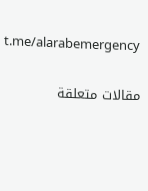t.me/alarabemergency

مقالات متعلقة